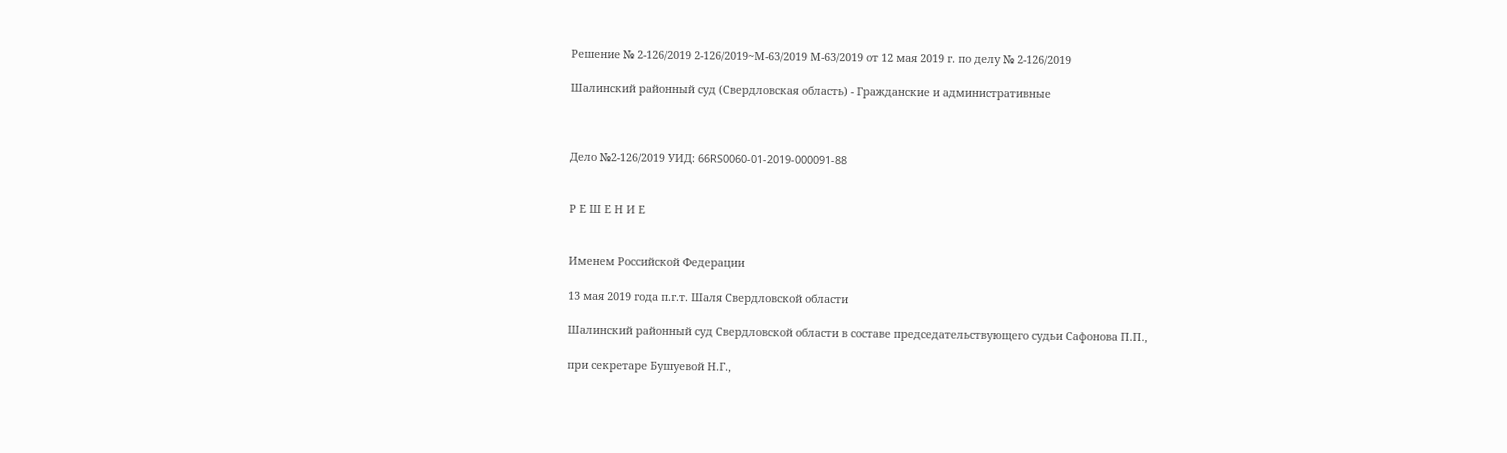Решение № 2-126/2019 2-126/2019~М-63/2019 М-63/2019 от 12 мая 2019 г. по делу № 2-126/2019

Шалинский районный суд (Свердловская область) - Гражданские и административные



Дело №2-126/2019 УИД: 66RS0060-01-2019-000091-88


Р Е Ш Е Н И Е


Именем Российской Федерации

13 мая 2019 года п.г.т. Шаля Свердловской области

Шалинский районный суд Свердловской области в составе председательствующего судьи Сафонова П.П.,

при секретаре Бушуевой Н.Г.,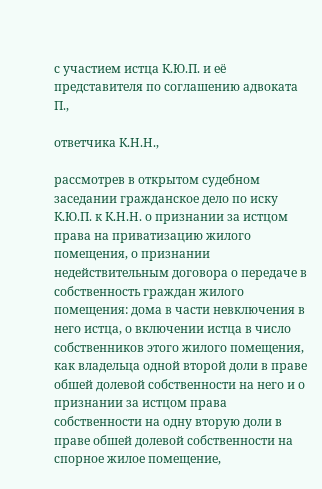с участием истца К.Ю.П. и её представителя по соглашению адвоката П.,

ответчика К.Н.Н.,

рассмотрев в открытом судебном заседании гражданское дело по иску К.Ю.П. к К.Н.Н. о признании за истцом права на приватизацию жилого помещения, о признании недействительным договора о передаче в собственность граждан жилого помещения: дома в части невключения в него истца, о включении истца в число собственников этого жилого помещения, как владельца одной второй доли в праве обшей долевой собственности на него и о признании за истцом права собственности на одну вторую доли в праве обшей долевой собственности на спорное жилое помещение,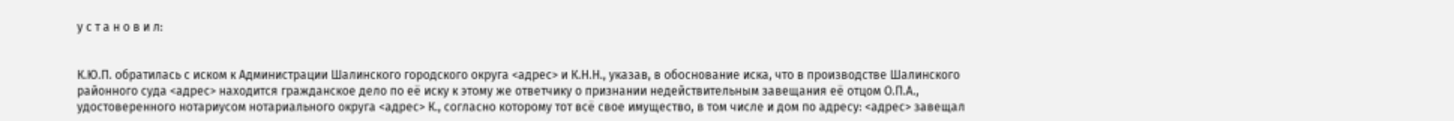у с т а н о в и л:


К.Ю.П. обратилась с иском к Администрации Шалинского городского округа <адрес> и К.Н.Н., указав, в обоснование иска, что в производстве Шалинского районного суда <адрес> находится гражданское дело по её иску к этому же ответчику о признании недействительным завещания её отцом О.П.А., удостоверенного нотариусом нотариального округа <адрес> К., согласно которому тот всё свое имущество, в том числе и дом по адресу: <адрес> завещал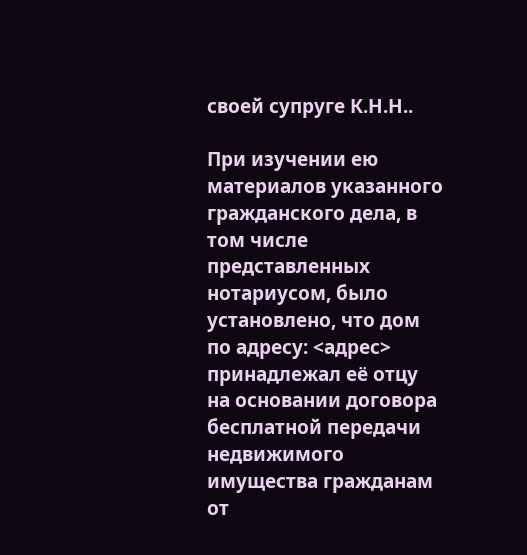своей супруге К.Н.Н..

При изучении ею материалов указанного гражданского дела, в том числе представленных нотариусом, было установлено, что дом по адресу: <адрес> принадлежал её отцу на основании договора бесплатной передачи недвижимого имущества гражданам от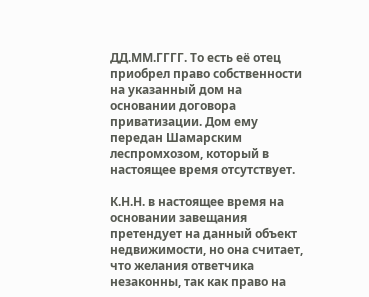ДД.ММ.ГГГГ. То есть её отец приобрел право собственности на указанный дом на основании договора приватизации. Дом ему передан Шамарским леспромхозом, который в настоящее время отсутствует.

К.Н.Н. в настоящее время на основании завещания претендует на данный объект недвижимости, но она считает, что желания ответчика незаконны, так как право на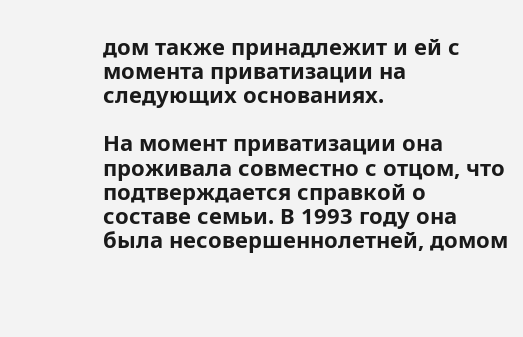дом также принадлежит и ей с момента приватизации на следующих основаниях.

На момент приватизации она проживала совместно с отцом, что подтверждается справкой о составе семьи. В 1993 году она была несовершеннолетней, домом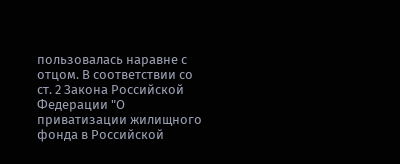пользовалась наравне с отцом. В соответствии со ст. 2 Закона Российской Федерации "О приватизации жилищного фонда в Российской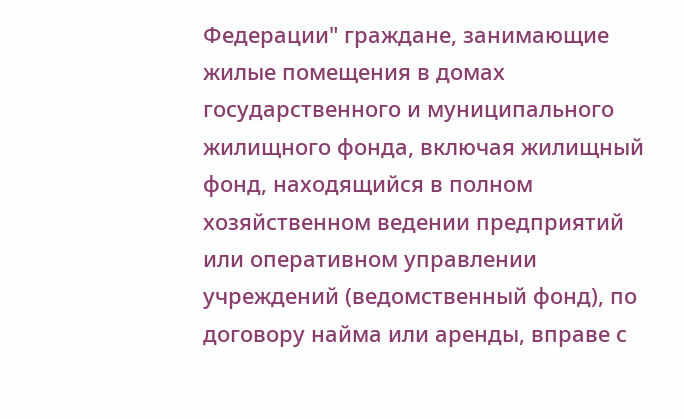Федерации" граждане, занимающие жилые помещения в домах государственного и муниципального жилищного фонда, включая жилищный фонд, находящийся в полном хозяйственном ведении предприятий или оперативном управлении учреждений (ведомственный фонд), по договору найма или аренды, вправе с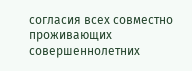согласия всех совместно проживающих совершеннолетних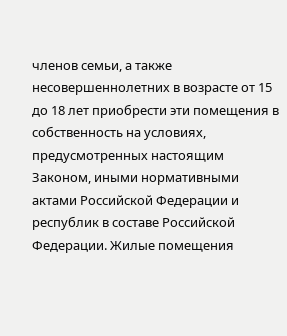членов семьи, а также несовершеннолетних в возрасте от 15 до 18 лет приобрести эти помещения в собственность на условиях, предусмотренных настоящим Законом, иными нормативными актами Российской Федерации и республик в составе Российской Федерации. Жилые помещения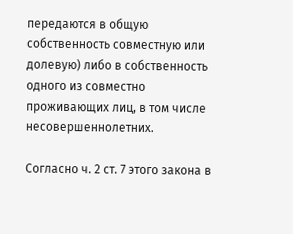передаются в общую собственность совместную или долевую) либо в собственность одного из совместно проживающих лиц, в том числе несовершеннолетних.

Согласно ч. 2 ст. 7 этого закона в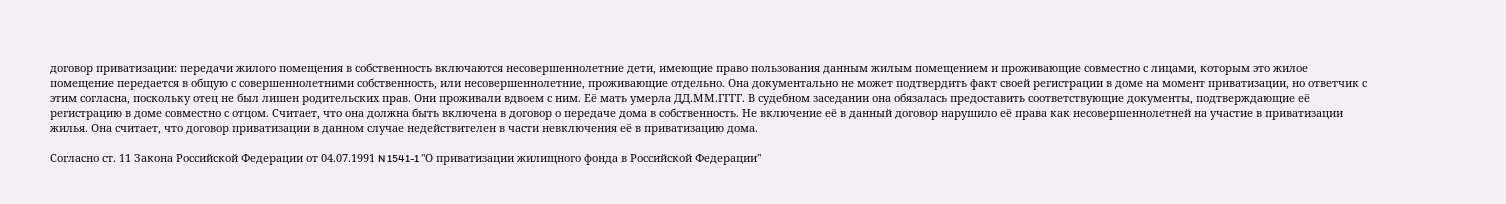договор приватизации: передачи жилого помещения в собственность включаются несовершеннолетние дети, имеющие право пользования данным жилым помещением и проживающие совместно с лицами, которым это жилое помещение передается в общую с совершеннолетними собственность, или несовершеннолетние, проживающие отдельно. Она документально не может подтвердить факт своей регистрации в доме на момент приватизации, но ответчик с этим согласна, поскольку отец не был лишен родительских прав. Они проживали вдвоем с ним. Её мать умерла ДД.ММ.ГГГГ. В судебном заседании она обязалась предоставить соответствующие документы, подтверждающие её регистрацию в доме совместно с отцом. Считает, что она должна быть включена в договор о передаче дома в собственность. Не включение её в данный договор нарушило её права как несовершеннолетней на участие в приватизации жилья. Она считает, что договор приватизации в данном случае недействителен в части невключения её в приватизацию дома.

Согласно ст. 11 Закона Российской Федерации от 04.07.1991 N 1541-1 "О приватизации жилищного фонда в Российской Федерации"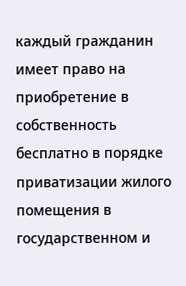каждый гражданин имеет право на приобретение в собственность бесплатно в порядке приватизации жилого помещения в государственном и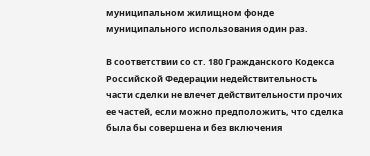муниципальном жилищном фонде муниципального использования один раз.

В соответствии со ст. 180 Гражданского Кодекса Российской Федерации недействительность части сделки не влечет действительности прочих ее частей, если можно предположить, что сделка была бы совершена и без включения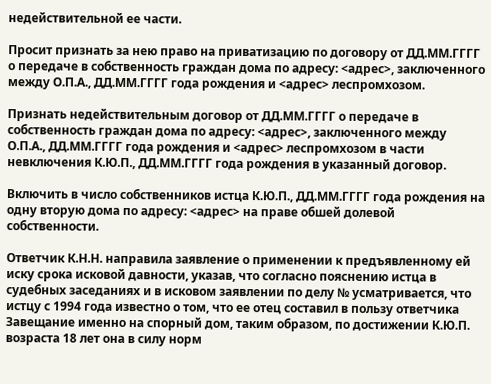недействительной ее части.

Просит признать за нею право на приватизацию по договору от ДД.ММ.ГГГГ о передаче в собственность граждан дома по адресу: <адрес>, заключенного между О.П.А., ДД.ММ.ГГГГ года рождения и <адрес> леспромхозом.

Признать недействительным договор от ДД.ММ.ГГГГ о передаче в собственность граждан дома по адресу: <адрес>, заключенного между О.П.А., ДД.ММ.ГГГГ года рождения и <адрес> леспромхозом в части невключения К.Ю.П., ДД.ММ.ГГГГ года рождения в указанный договор.

Включить в число собственников истца К.Ю.П., ДД.ММ.ГГГГ года рождения на одну вторую дома по адресу: <адрес> на праве обшей долевой собственности.

Ответчик К.Н.Н. направила заявление о применении к предъявленному ей иску срока исковой давности, указав, что согласно пояснению истца в судебных заседаниях и в исковом заявлении по делу № усматривается, что истцу с 1994 года известно о том, что ее отец составил в пользу ответчика Завещание именно на спорный дом, таким образом, по достижении К.Ю.П. возраста 18 лет она в силу норм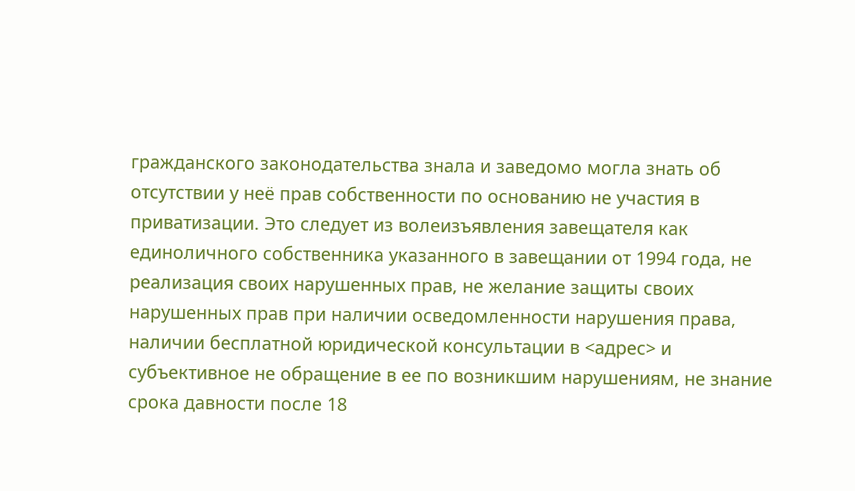гражданского законодательства знала и заведомо могла знать об отсутствии у неё прав собственности по основанию не участия в приватизации. Это следует из волеизъявления завещателя как единоличного собственника указанного в завещании от 1994 года, не реализация своих нарушенных прав, не желание защиты своих нарушенных прав при наличии осведомленности нарушения права, наличии бесплатной юридической консультации в <адрес> и субъективное не обращение в ее по возникшим нарушениям, не знание срока давности после 18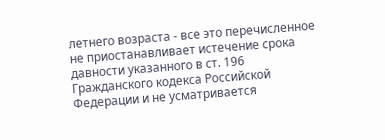летнего возраста - все это перечисленное не приостанавливает истечение срока давности указанного в ст. 196 Гражданского кодекса Российской Федерации и не усматривается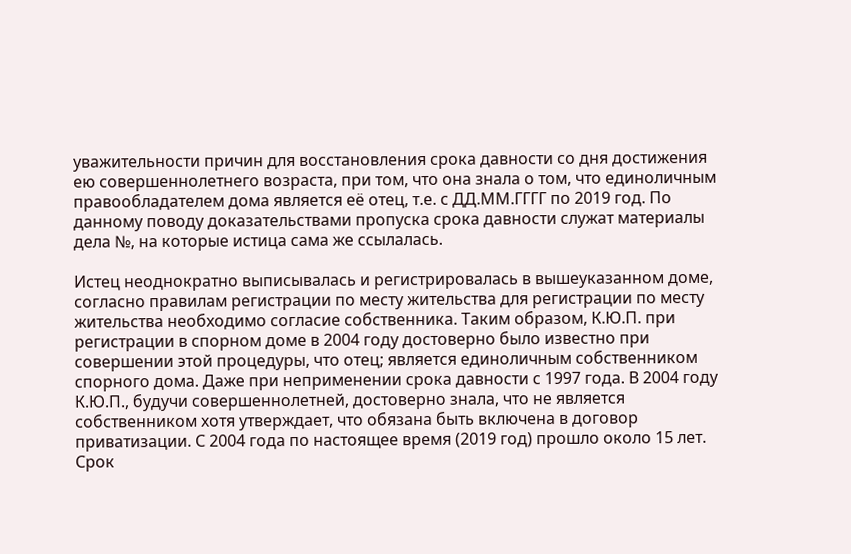уважительности причин для восстановления срока давности со дня достижения ею совершеннолетнего возраста, при том, что она знала о том, что единоличным правообладателем дома является её отец, т.е. с ДД.ММ.ГГГГ по 2019 год. По данному поводу доказательствами пропуска срока давности служат материалы дела №, на которые истица сама же ссылалась.

Истец неоднократно выписывалась и регистрировалась в вышеуказанном доме, согласно правилам регистрации по месту жительства для регистрации по месту жительства необходимо согласие собственника. Таким образом, К.Ю.П. при регистрации в спорном доме в 2004 году достоверно было известно при совершении этой процедуры, что отец; является единоличным собственником спорного дома. Даже при неприменении срока давности с 1997 года. В 2004 году К.Ю.П., будучи совершеннолетней, достоверно знала, что не является собственником хотя утверждает, что обязана быть включена в договор приватизации. С 2004 года по настоящее время (2019 год) прошло около 15 лет. Срок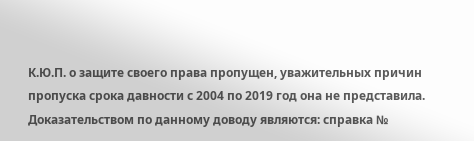К.Ю.П. о защите своего права пропущен, уважительных причин пропуска срока давности с 2004 по 2019 год она не представила. Доказательством по данному доводу являются: справка №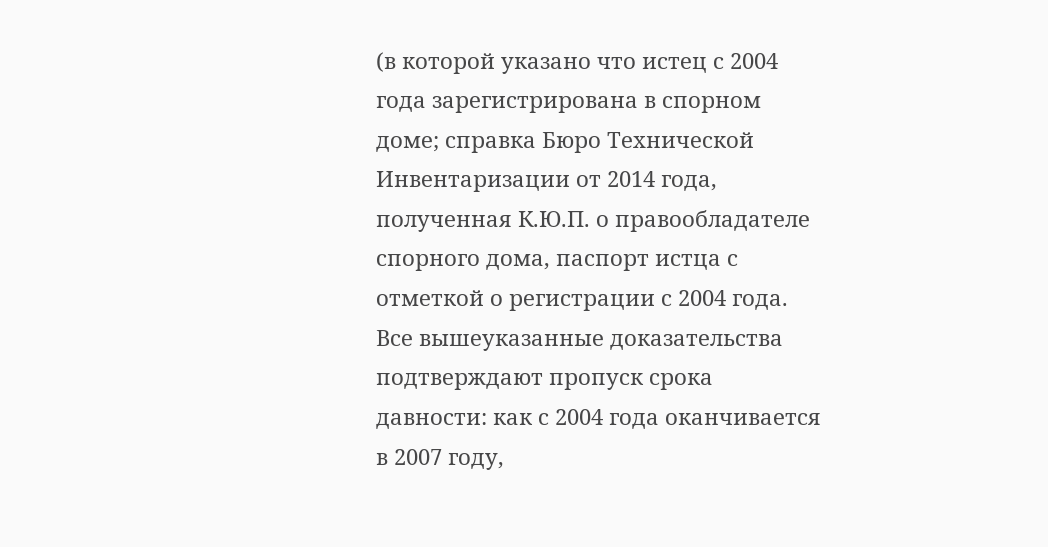(в которой указано что истец с 2004 года зарегистрирована в спорном доме; справка Бюро Технической Инвентаризации от 2014 года, полученная К.Ю.П. о правообладателе спорного дома, паспорт истца с отметкой о регистрации с 2004 года. Все вышеуказанные доказательства подтверждают пропуск срока давности: как с 2004 года оканчивается в 2007 году,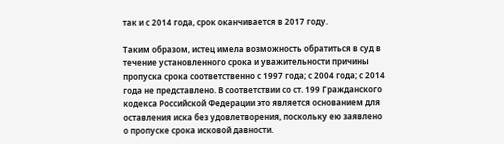так и с 2014 года, срок оканчивается в 2017 году.

Таким образом, истец имела возможность обратиться в суд в течение установленного срока и уважительности причины пропуска срока соответственно с 1997 года; с 2004 года; с 2014 года не представлено. В соответствии со ст. 199 Гражданского кодекса Российской Федерации это является основанием для оставления иска без удовлетворения, поскольку ею заявлено о пропуске срока исковой давности.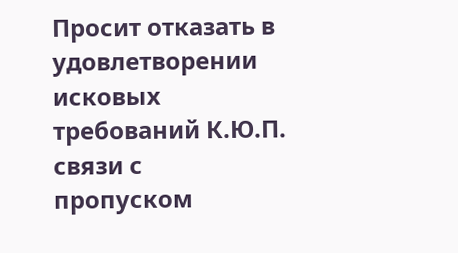Просит отказать в удовлетворении исковых требований К.Ю.П. связи с пропуском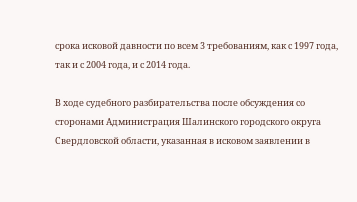срока исковой давности по всем 3 требованиям, как с 1997 года, так и с 2004 года, и с 2014 года.

В ходе судебного разбирательства после обсуждения со сторонами Администрация Шалинского городского округа Свердловской области, указанная в исковом заявлении в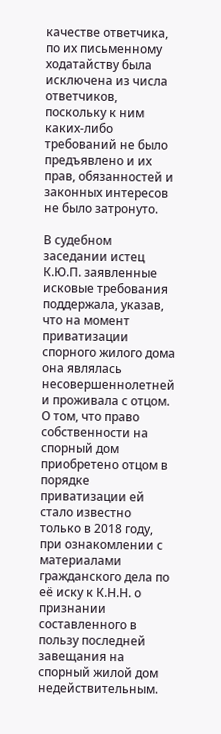качестве ответчика, по их письменному ходатайству была исключена из числа ответчиков, поскольку к ним каких-либо требований не было предъявлено и их прав, обязанностей и законных интересов не было затронуто.

В судебном заседании истец К.Ю.П. заявленные исковые требования поддержала, указав, что на момент приватизации спорного жилого дома она являлась несовершеннолетней и проживала с отцом. О том, что право собственности на спорный дом приобретено отцом в порядке приватизации ей стало известно только в 2018 году, при ознакомлении с материалами гражданского дела по её иску к К.Н.Н. о признании составленного в пользу последней завещания на спорный жилой дом недействительным.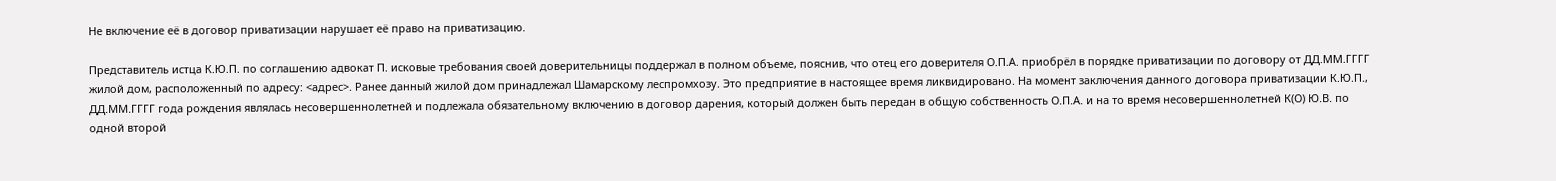Не включение её в договор приватизации нарушает её право на приватизацию.

Представитель истца К.Ю.П. по соглашению адвокат П. исковые требования своей доверительницы поддержал в полном объеме, пояснив, что отец его доверителя О.П.А. приобрёл в порядке приватизации по договору от ДД.ММ.ГГГГ жилой дом, расположенный по адресу: <адрес>. Ранее данный жилой дом принадлежал Шамарскому леспромхозу. Это предприятие в настоящее время ликвидировано. На момент заключения данного договора приватизации К.Ю.П., ДД.ММ.ГГГГ года рождения являлась несовершеннолетней и подлежала обязательному включению в договор дарения, который должен быть передан в общую собственность О.П.А. и на то время несовершеннолетней К(О) Ю.В. по одной второй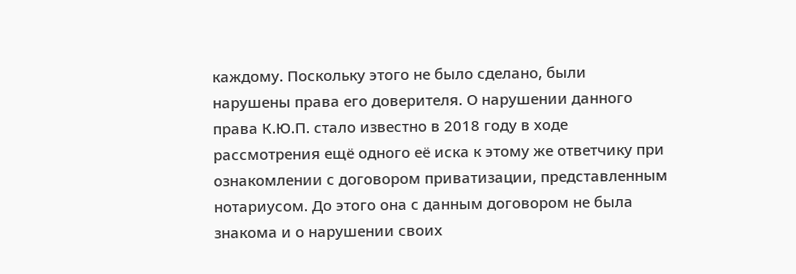каждому. Поскольку этого не было сделано, были нарушены права его доверителя. О нарушении данного права К.Ю.П. стало известно в 2018 году в ходе рассмотрения ещё одного её иска к этому же ответчику при ознакомлении с договором приватизации, представленным нотариусом. До этого она с данным договором не была знакома и о нарушении своих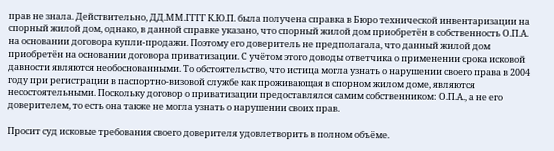прав не знала. Действительно, ДД.ММ.ГГГГ К.Ю.П. была получена справка в Бюро технической инвентаризации на спорный жилой дом, однако, в данной справке указано, что спорный жилой дом приобретён в собственность О.П.А. на основании договора купли-продажи. Поэтому его доверитель не предполагала, что данный жилой дом приобретён на основании договора приватизации. С учётом этого доводы ответчика о применении срока исковой давности являются необоснованными. То обстоятельство, что истица могла узнать о нарушении своего права в 2004 году при регистрации в паспортно-визовой службе как проживающая в спорном жилом доме, являются несостоятельными. Поскольку договор о приватизации предоставлялся самим собственником: О.П.А., а не его доверителем, то есть она также не могла узнать о нарушении своих прав.

Просит суд исковые требования своего доверителя удовлетворить в полном объёме.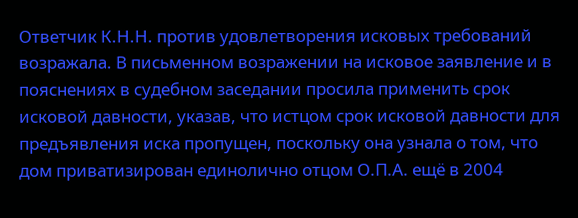Ответчик К.Н.Н. против удовлетворения исковых требований возражала. В письменном возражении на исковое заявление и в пояснениях в судебном заседании просила применить срок исковой давности, указав, что истцом срок исковой давности для предъявления иска пропущен, поскольку она узнала о том, что дом приватизирован единолично отцом О.П.А. ещё в 2004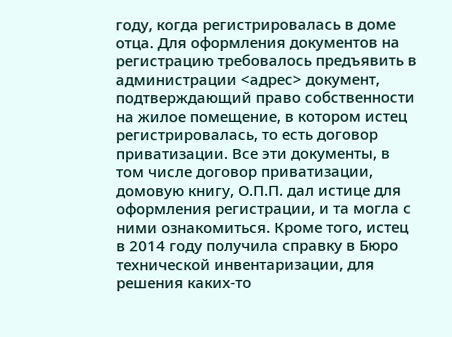году, когда регистрировалась в доме отца. Для оформления документов на регистрацию требовалось предъявить в администрации <адрес> документ, подтверждающий право собственности на жилое помещение, в котором истец регистрировалась, то есть договор приватизации. Все эти документы, в том числе договор приватизации, домовую книгу, О.П.П. дал истице для оформления регистрации, и та могла с ними ознакомиться. Кроме того, истец в 2014 году получила справку в Бюро технической инвентаризации, для решения каких-то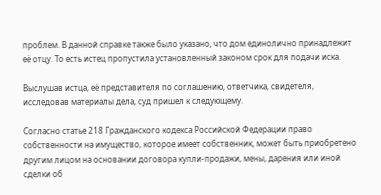проблем. В данной справке также было указано, что дом единолично принадлежит её отцу. То есть истец пропустила установленный законом срок для подачи иска.

Выслушав истца, её представителя по соглашению, ответчика, свидетеля, исследовав материалы дела, суд пришел к следующему.

Согласно статье 218 Гражданского кодекса Российской Федерации право собственности на имущество, которое имеет собственник, может быть приобретено другим лицом на основании договора купли-продажи, мены, дарения или иной сделки об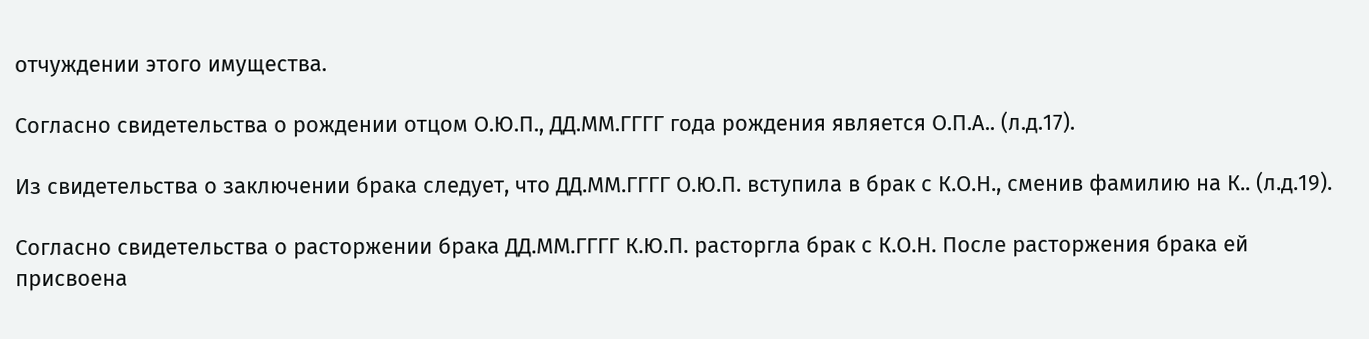отчуждении этого имущества.

Согласно свидетельства о рождении отцом О.Ю.П., ДД.ММ.ГГГГ года рождения является О.П.А.. (л.д.17).

Из свидетельства о заключении брака следует, что ДД.ММ.ГГГГ О.Ю.П. вступила в брак с К.О.Н., сменив фамилию на К.. (л.д.19).

Согласно свидетельства о расторжении брака ДД.ММ.ГГГГ К.Ю.П. расторгла брак с К.О.Н. После расторжения брака ей присвоена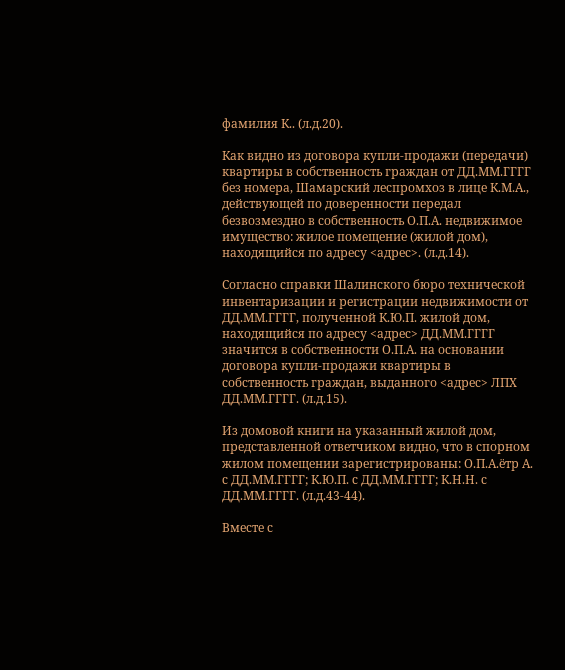фамилия К.. (л.д.20).

Как видно из договора купли-продажи (передачи) квартиры в собственность граждан от ДД.ММ.ГГГГ без номера, Шамарский леспромхоз в лице К.М.А., действующей по доверенности передал безвозмездно в собственность О.П.А. недвижимое имущество: жилое помещение (жилой дом), находящийся по адресу <адрес>. (л.д.14).

Согласно справки Шалинского бюро технической инвентаризации и регистрации недвижимости от ДД.ММ.ГГГГ, полученной К.Ю.П. жилой дом, находящийся по адресу <адрес> ДД.ММ.ГГГГ значится в собственности О.П.А. на основании договора купли-продажи квартиры в собственность граждан, выданного <адрес> ЛПХ ДД.ММ.ГГГГ. (л.д.15).

Из домовой книги на указанный жилой дом, представленной ответчиком видно, что в спорном жилом помещении зарегистрированы: О.П.А.ётр А. с ДД.ММ.ГГГГ; К.Ю.П. с ДД.ММ.ГГГГ; К.Н.Н. с ДД.ММ.ГГГГ. (л.д.43-44).

Вместе с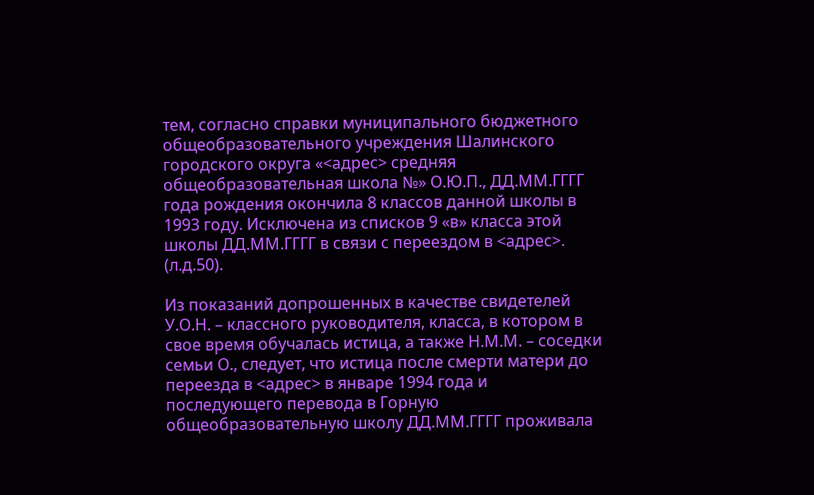тем, согласно справки муниципального бюджетного общеобразовательного учреждения Шалинского городского округа «<адрес> средняя общеобразовательная школа №» О.Ю.П., ДД.ММ.ГГГГ года рождения окончила 8 классов данной школы в 1993 году. Исключена из списков 9 «в» класса этой школы ДД.ММ.ГГГГ в связи с переездом в <адрес>. (л.д.50).

Из показаний допрошенных в качестве свидетелей У.О.Н. – классного руководителя, класса, в котором в свое время обучалась истица, а также Н.М.М. – соседки семьи О., следует, что истица после смерти матери до переезда в <адрес> в январе 1994 года и последующего перевода в Горную общеобразовательную школу ДД.ММ.ГГГГ проживала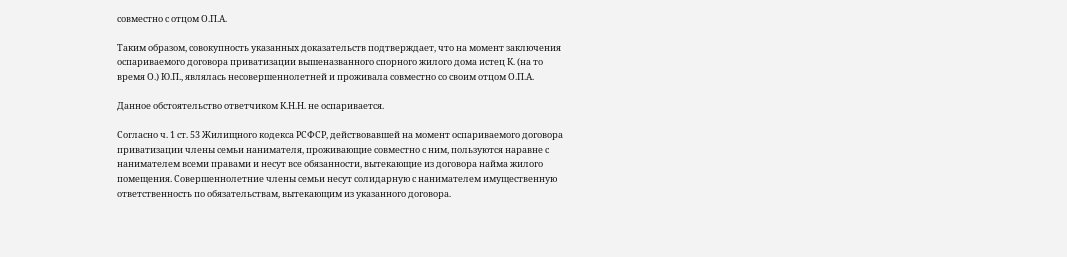совместно с отцом О.П.А.

Таким образом, совокупность указанных доказательств подтверждает, что на момент заключения оспариваемого договора приватизации вышеназванного спорного жилого дома истец К. (на то время О.) Ю.П., являлась несовершеннолетней и проживала совместно со своим отцом О.П.А.

Данное обстоятельство ответчиком К.Н.Н. не оспаривается.

Согласно ч. 1 ст. 53 Жилищного кодекса РСФСР, действовавшей на момент оспариваемого договора приватизации члены семьи нанимателя, проживающие совместно с ним, пользуются наравне с нанимателем всеми правами и несут все обязанности, вытекающие из договора найма жилого помещения. Совершеннолетние члены семьи несут солидарную с нанимателем имущественную ответственность по обязательствам, вытекающим из указанного договора.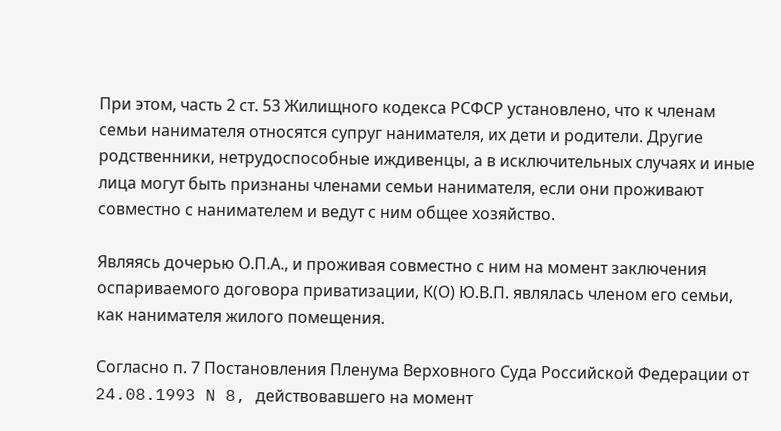При этом, часть 2 ст. 53 Жилищного кодекса РСФСР установлено, что к членам семьи нанимателя относятся супруг нанимателя, их дети и родители. Другие родственники, нетрудоспособные иждивенцы, а в исключительных случаях и иные лица могут быть признаны членами семьи нанимателя, если они проживают совместно с нанимателем и ведут с ним общее хозяйство.

Являясь дочерью О.П.А., и проживая совместно с ним на момент заключения оспариваемого договора приватизации, К(О) Ю.В.П. являлась членом его семьи, как нанимателя жилого помещения.

Согласно п. 7 Постановления Пленума Верховного Суда Российской Федерации от 24.08.1993 N 8, действовавшего на момент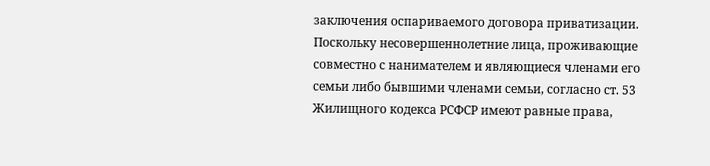заключения оспариваемого договора приватизации. Поскольку несовершеннолетние лица, проживающие совместно с нанимателем и являющиеся членами его семьи либо бывшими членами семьи, согласно ст. 53 Жилищного кодекса РСФСР имеют равные права,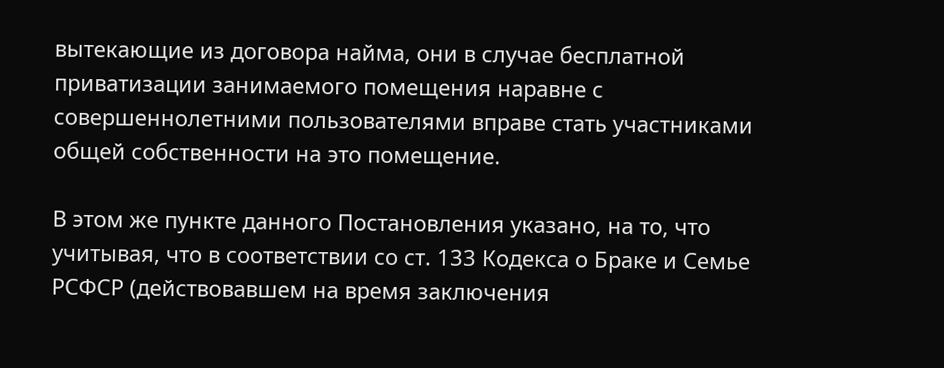вытекающие из договора найма, они в случае бесплатной приватизации занимаемого помещения наравне с совершеннолетними пользователями вправе стать участниками общей собственности на это помещение.

В этом же пункте данного Постановления указано, на то, что учитывая, что в соответствии со ст. 133 Кодекса о Браке и Семье РСФСР (действовавшем на время заключения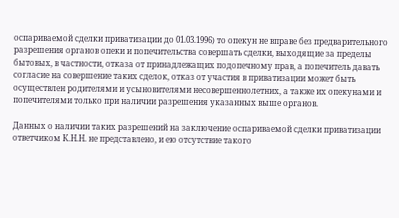оспариваемой сделки приватизации до 01.03.1996) то опекун не вправе без предварительного разрешения органов опеки и попечительства совершать сделки, выходящие за пределы бытовых, в частности, отказа от принадлежащих подопечному прав, а попечитель давать согласие на совершение таких сделок, отказ от участия в приватизации может быть осуществлен родителями и усыновителями несовершеннолетних, а также их опекунами и попечителями только при наличии разрешения указанных выше органов.

Данных о наличии таких разрешений на заключение оспариваемой сделки приватизации ответчиком К.Н.Н. не представлено, и ею отсутствие такого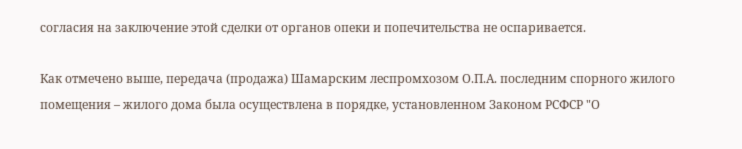согласия на заключение этой сделки от органов опеки и попечительства не оспаривается.

Как отмечено выше, передача (продажа) Шамарским леспромхозом О.П.А. последним спорного жилого помещения – жилого дома была осуществлена в порядке, установленном Законом РСФСР "О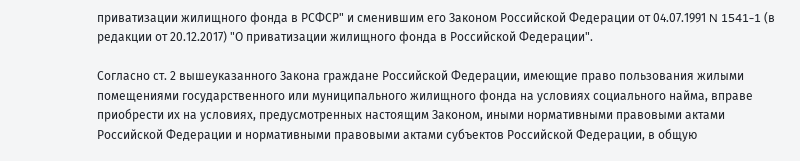приватизации жилищного фонда в РСФСР" и сменившим его Законом Российской Федерации от 04.07.1991 N 1541-1 (в редакции от 20.12.2017) "О приватизации жилищного фонда в Российской Федерации".

Согласно ст. 2 вышеуказанного Закона граждане Российской Федерации, имеющие право пользования жилыми помещениями государственного или муниципального жилищного фонда на условиях социального найма, вправе приобрести их на условиях, предусмотренных настоящим Законом, иными нормативными правовыми актами Российской Федерации и нормативными правовыми актами субъектов Российской Федерации, в общую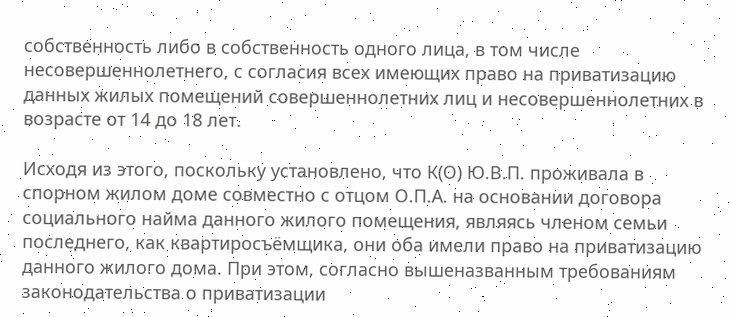собственность либо в собственность одного лица, в том числе несовершеннолетнего, с согласия всех имеющих право на приватизацию данных жилых помещений совершеннолетних лиц и несовершеннолетних в возрасте от 14 до 18 лет.

Исходя из этого, поскольку установлено, что К(О) Ю.В.П. проживала в спорном жилом доме совместно с отцом О.П.А. на основании договора социального найма данного жилого помещения, являясь членом семьи последнего, как квартиросъёмщика, они оба имели право на приватизацию данного жилого дома. При этом, согласно вышеназванным требованиям законодательства о приватизации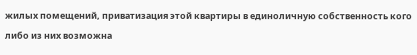жилых помещений, приватизация этой квартиры в единоличную собственность кого либо из них возможна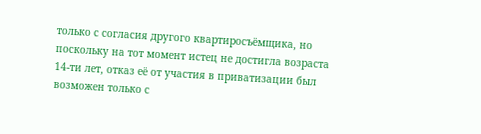только с согласия другого квартиросъёмщика, но поскольку на тот момент истец не достигла возраста 14-ти лет, отказ её от участия в приватизации был возможен только с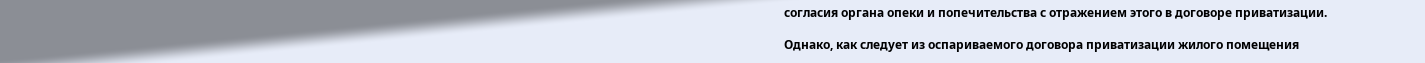согласия органа опеки и попечительства с отражением этого в договоре приватизации.

Однако, как следует из оспариваемого договора приватизации жилого помещения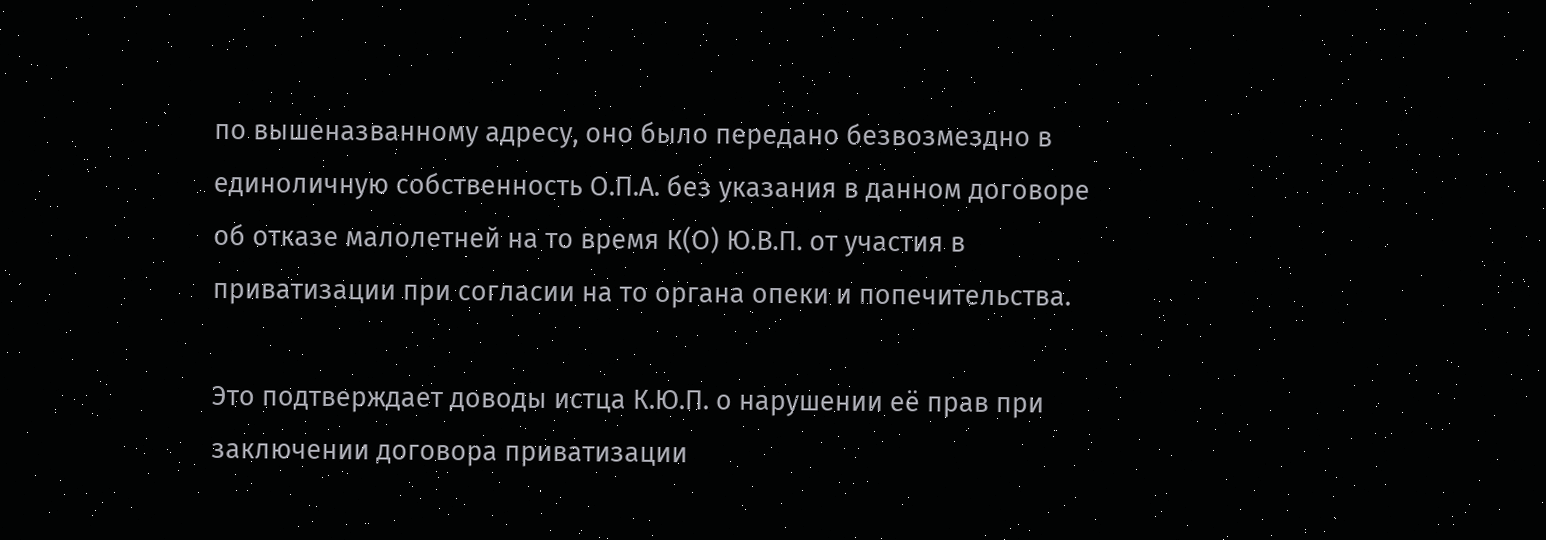по вышеназванному адресу, оно было передано безвозмездно в единоличную собственность О.П.А. без указания в данном договоре об отказе малолетней на то время К(О) Ю.В.П. от участия в приватизации при согласии на то органа опеки и попечительства.

Это подтверждает доводы истца К.Ю.П. о нарушении её прав при заключении договора приватизации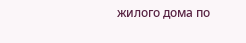жилого дома по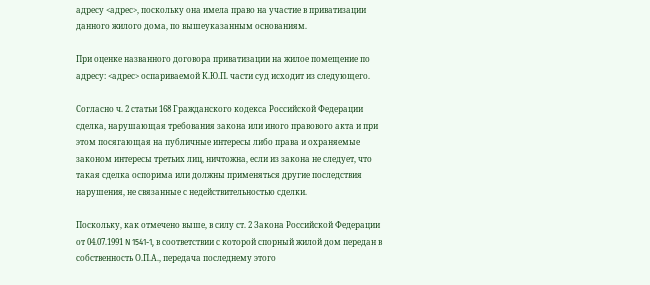адресу <адрес>, поскольку она имела право на участие в приватизации данного жилого дома, по вышеуказанным основаниям.

При оценке названного договора приватизации на жилое помещение по адресу: <адрес> оспариваемой К.Ю.П. части суд исходит из следующего.

Согласно ч. 2 статьи 168 Гражданского кодекса Российской Федерации сделка, нарушающая требования закона или иного правового акта и при этом посягающая на публичные интересы либо права и охраняемые законом интересы третьих лиц, ничтожна, если из закона не следует, что такая сделка оспорима или должны применяться другие последствия нарушения, не связанные с недействительностью сделки.

Поскольку, как отмечено выше, в силу ст. 2 Закона Российской Федерации от 04.07.1991 N 1541-1, в соответствии с которой спорный жилой дом передан в собственность О.П.А., передача последнему этого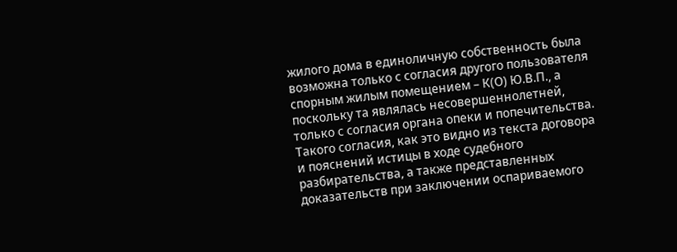жилого дома в единоличную собственность была возможна только с согласия другого пользователя спорным жилым помещением – К(О) Ю.В.П., а поскольку та являлась несовершеннолетней, только с согласия органа опеки и попечительства. Такого согласия, как это видно из текста договора и пояснений истицы в ходе судебного разбирательства, а также представленных доказательств при заключении оспариваемого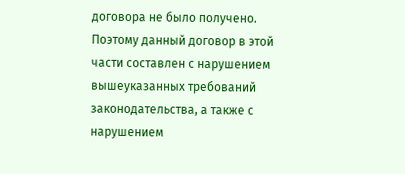договора не было получено. Поэтому данный договор в этой части составлен с нарушением вышеуказанных требований законодательства, а также с нарушением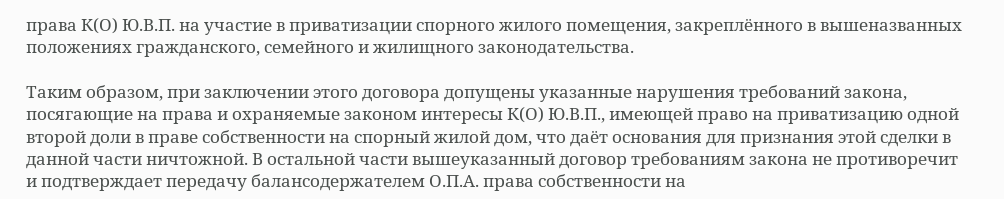права К(О) Ю.В.П. на участие в приватизации спорного жилого помещения, закреплённого в вышеназванных положениях гражданского, семейного и жилищного законодательства.

Таким образом, при заключении этого договора допущены указанные нарушения требований закона, посягающие на права и охраняемые законом интересы К(О) Ю.В.П., имеющей право на приватизацию одной второй доли в праве собственности на спорный жилой дом, что даёт основания для признания этой сделки в данной части ничтожной. В остальной части вышеуказанный договор требованиям закона не противоречит и подтверждает передачу балансодержателем О.П.А. права собственности на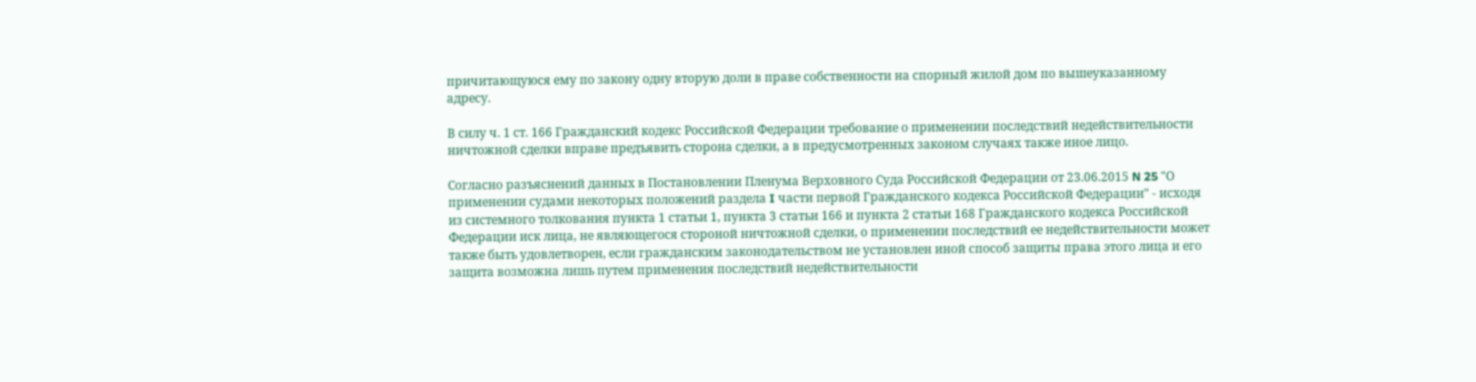причитающуюся ему по закону одну вторую доли в праве собственности на спорный жилой дом по вышеуказанному адресу.

В силу ч. 1 ст. 166 Гражданский кодекс Российской Федерации требование о применении последствий недействительности ничтожной сделки вправе предъявить сторона сделки, а в предусмотренных законом случаях также иное лицо.

Согласно разъяснений данных в Постановлении Пленума Верховного Суда Российской Федерации от 23.06.2015 N 25 "О применении судами некоторых положений раздела I части первой Гражданского кодекса Российской Федерации" - исходя из системного толкования пункта 1 статьи 1, пункта 3 статьи 166 и пункта 2 статьи 168 Гражданского кодекса Российской Федерации иск лица, не являющегося стороной ничтожной сделки, о применении последствий ее недействительности может также быть удовлетворен, если гражданским законодательством не установлен иной способ защиты права этого лица и его защита возможна лишь путем применения последствий недействительности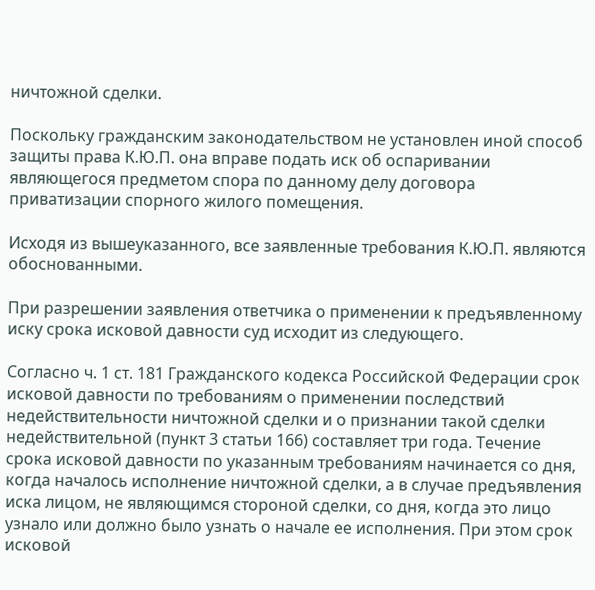ничтожной сделки.

Поскольку гражданским законодательством не установлен иной способ защиты права К.Ю.П. она вправе подать иск об оспаривании являющегося предметом спора по данному делу договора приватизации спорного жилого помещения.

Исходя из вышеуказанного, все заявленные требования К.Ю.П. являются обоснованными.

При разрешении заявления ответчика о применении к предъявленному иску срока исковой давности суд исходит из следующего.

Согласно ч. 1 ст. 181 Гражданского кодекса Российской Федерации срок исковой давности по требованиям о применении последствий недействительности ничтожной сделки и о признании такой сделки недействительной (пункт 3 статьи 166) составляет три года. Течение срока исковой давности по указанным требованиям начинается со дня, когда началось исполнение ничтожной сделки, а в случае предъявления иска лицом, не являющимся стороной сделки, со дня, когда это лицо узнало или должно было узнать о начале ее исполнения. При этом срок исковой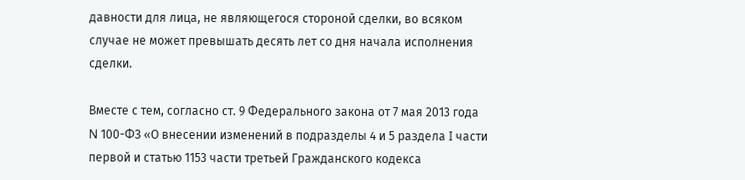давности для лица, не являющегося стороной сделки, во всяком случае не может превышать десять лет со дня начала исполнения сделки.

Вместе с тем, согласно ст. 9 Федерального закона от 7 мая 2013 года N 100-ФЗ «О внесении изменений в подразделы 4 и 5 раздела I части первой и статью 1153 части третьей Гражданского кодекса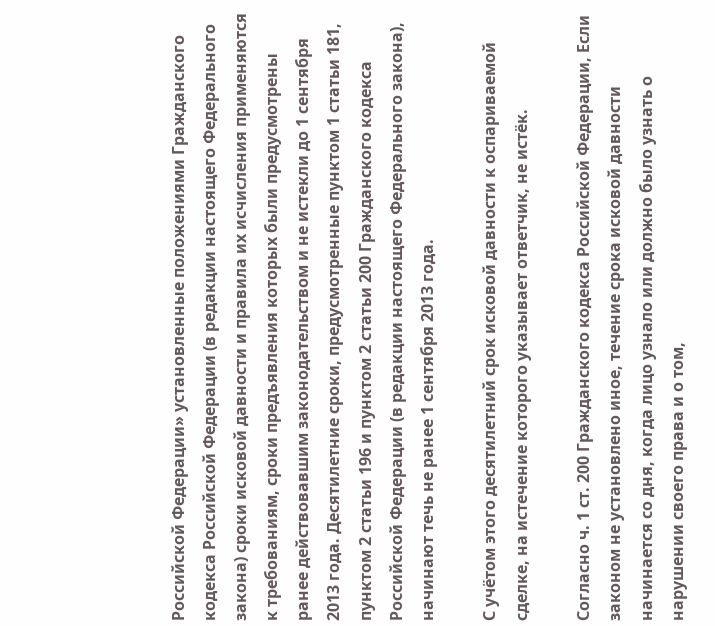Российской Федерации» установленные положениями Гражданского кодекса Российской Федерации (в редакции настоящего Федерального закона) сроки исковой давности и правила их исчисления применяются к требованиям, сроки предъявления которых были предусмотрены ранее действовавшим законодательством и не истекли до 1 сентября 2013 года. Десятилетние сроки, предусмотренные пунктом 1 статьи 181, пунктом 2 статьи 196 и пунктом 2 статьи 200 Гражданского кодекса Российской Федерации (в редакции настоящего Федерального закона), начинают течь не ранее 1 сентября 2013 года.

С учётом этого десятилетний срок исковой давности к оспариваемой сделке, на истечение которого указывает ответчик, не истёк.

Согласно ч. 1 ст. 200 Гражданского кодекса Российской Федерации, Если законом не установлено иное, течение срока исковой давности начинается со дня, когда лицо узнало или должно было узнать о нарушении своего права и о том,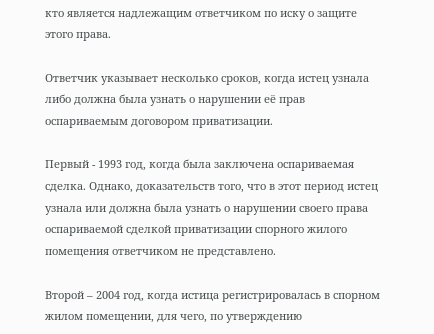кто является надлежащим ответчиком по иску о защите этого права.

Ответчик указывает несколько сроков, когда истец узнала либо должна была узнать о нарушении её прав оспариваемым договором приватизации.

Первый - 1993 год, когда была заключена оспариваемая сделка. Однако, доказательств того, что в этот период истец узнала или должна была узнать о нарушении своего права оспариваемой сделкой приватизации спорного жилого помещения ответчиком не представлено.

Второй – 2004 год, когда истица регистрировалась в спорном жилом помещении, для чего, по утверждению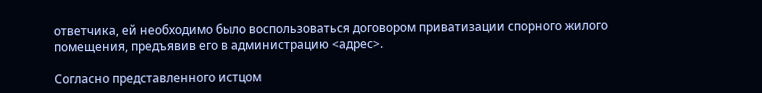ответчика, ей необходимо было воспользоваться договором приватизации спорного жилого помещения, предъявив его в администрацию <адрес>.

Согласно представленного истцом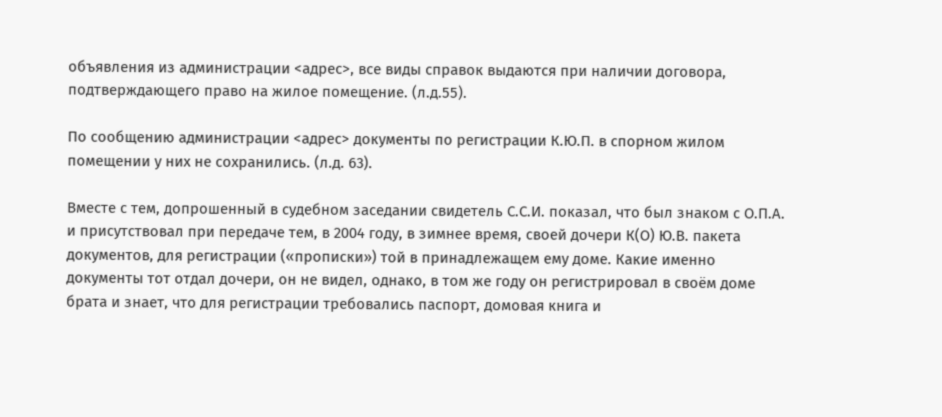объявления из администрации <адрес>, все виды справок выдаются при наличии договора, подтверждающего право на жилое помещение. (л.д.55).

По сообщению администрации <адрес> документы по регистрации К.Ю.П. в спорном жилом помещении у них не сохранились. (л.д. 63).

Вместе с тем, допрошенный в судебном заседании свидетель С.С.И. показал, что был знаком с О.П.А. и присутствовал при передаче тем, в 2004 году, в зимнее время, своей дочери К(О) Ю.В. пакета документов, для регистрации («прописки») той в принадлежащем ему доме. Какие именно документы тот отдал дочери, он не видел, однако, в том же году он регистрировал в своём доме брата и знает, что для регистрации требовались паспорт, домовая книга и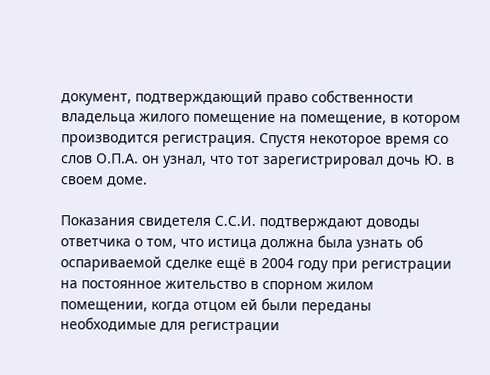документ, подтверждающий право собственности владельца жилого помещение на помещение, в котором производится регистрация. Спустя некоторое время со слов О.П.А. он узнал, что тот зарегистрировал дочь Ю. в своем доме.

Показания свидетеля С.С.И. подтверждают доводы ответчика о том, что истица должна была узнать об оспариваемой сделке ещё в 2004 году при регистрации на постоянное жительство в спорном жилом помещении, когда отцом ей были переданы необходимые для регистрации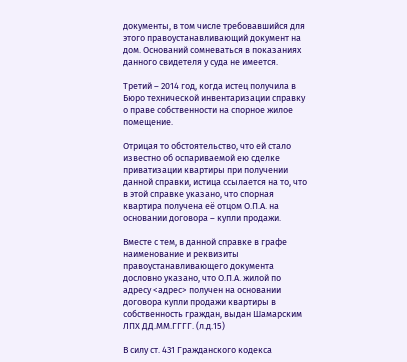документы, в том числе требовавшийся для этого правоустанавливающий документ на дом. Оснований сомневаться в показаниях данного свидетеля у суда не имеется.

Третий – 2014 год, когда истец получила в Бюро технической инвентаризации справку о праве собственности на спорное жилое помещение.

Отрицая то обстоятельство, что ей стало известно об оспариваемой ею сделке приватизации квартиры при получении данной справки, истица ссылается на то, что в этой справке указано, что спорная квартира получена её отцом О.П.А. на основании договора – купли продажи.

Вместе с тем, в данной справке в графе наименование и реквизиты правоустанавливающего документа дословно указано, что О.П.А. жилой по адресу <адрес> получен на основании договора купли продажи квартиры в собственность граждан, выдан Шамарским ЛПХ ДД.ММ.ГГГГ. (л.д.15)

В силу ст. 431 Гражданского кодекса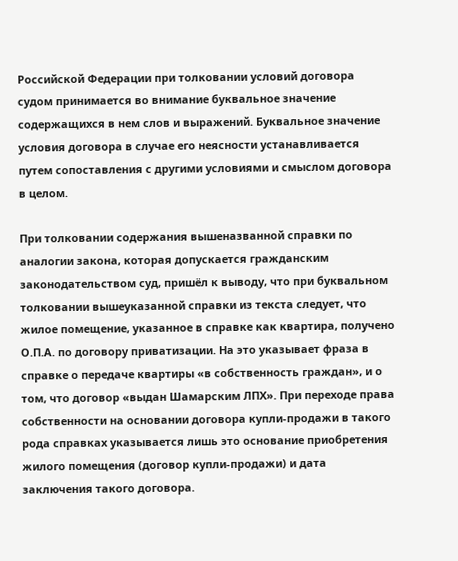Российской Федерации при толковании условий договора судом принимается во внимание буквальное значение содержащихся в нем слов и выражений. Буквальное значение условия договора в случае его неясности устанавливается путем сопоставления с другими условиями и смыслом договора в целом.

При толковании содержания вышеназванной справки по аналогии закона, которая допускается гражданским законодательством суд, пришёл к выводу, что при буквальном толковании вышеуказанной справки из текста следует, что жилое помещение, указанное в справке как квартира, получено О.П.А. по договору приватизации. На это указывает фраза в справке о передаче квартиры «в собственность граждан», и о том, что договор «выдан Шамарским ЛПХ». При переходе права собственности на основании договора купли-продажи в такого рода справках указывается лишь это основание приобретения жилого помещения (договор купли-продажи) и дата заключения такого договора.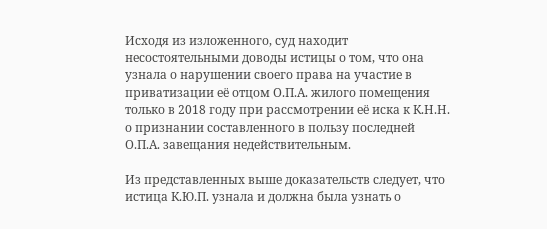Исходя из изложенного, суд находит несостоятельными доводы истицы о том, что она узнала о нарушении своего права на участие в приватизации её отцом О.П.А. жилого помещения только в 2018 году при рассмотрении её иска к К.Н.Н. о признании составленного в пользу последней О.П.А. завещания недействительным.

Из представленных выше доказательств следует, что истица К.Ю.П. узнала и должна была узнать о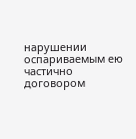нарушении оспариваемым ею частично договором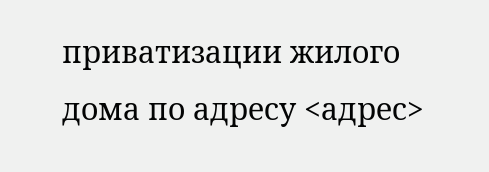приватизации жилого дома по адресу <адрес>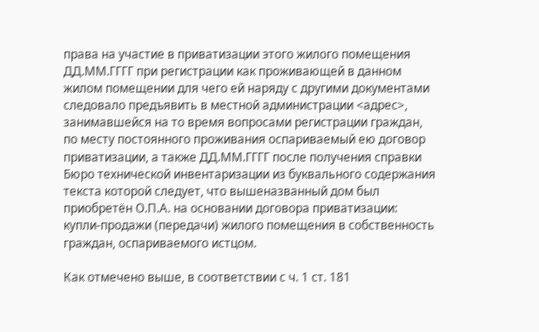права на участие в приватизации этого жилого помещения ДД.ММ.ГГГГ при регистрации как проживающей в данном жилом помещении для чего ей наряду с другими документами следовало предъявить в местной администрации <адрес>, занимавшейся на то время вопросами регистрации граждан, по месту постоянного проживания оспариваемый ею договор приватизации, а также ДД.ММ.ГГГГ после получения справки Бюро технической инвентаризации из буквального содержания текста которой следует, что вышеназванный дом был приобретён О.П.А. на основании договора приватизации: купли-продажи (передачи) жилого помещения в собственность граждан, оспариваемого истцом.

Как отмечено выше, в соответствии с ч. 1 ст. 181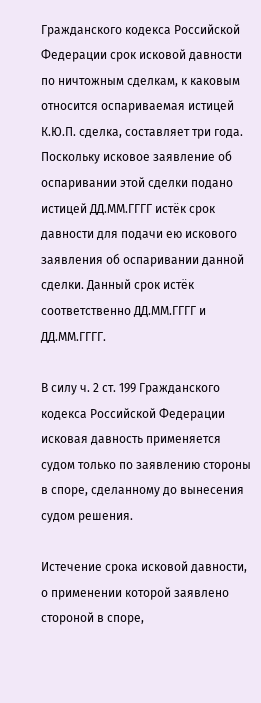Гражданского кодекса Российской Федерации срок исковой давности по ничтожным сделкам, к каковым относится оспариваемая истицей К.Ю.П. сделка, составляет три года. Поскольку исковое заявление об оспаривании этой сделки подано истицей ДД.ММ.ГГГГ истёк срок давности для подачи ею искового заявления об оспаривании данной сделки. Данный срок истёк соответственно ДД.ММ.ГГГГ и ДД.ММ.ГГГГ.

В силу ч. 2 ст. 199 Гражданского кодекса Российской Федерации исковая давность применяется судом только по заявлению стороны в споре, сделанному до вынесения судом решения.

Истечение срока исковой давности, о применении которой заявлено стороной в споре,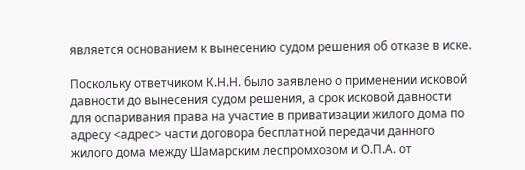является основанием к вынесению судом решения об отказе в иске.

Поскольку ответчиком К.Н.Н. было заявлено о применении исковой давности до вынесения судом решения, а срок исковой давности для оспаривания права на участие в приватизации жилого дома по адресу <адрес> части договора бесплатной передачи данного жилого дома между Шамарским леспромхозом и О.П.А. от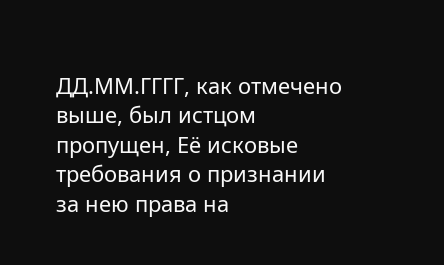ДД.ММ.ГГГГ, как отмечено выше, был истцом пропущен, Её исковые требования о признании за нею права на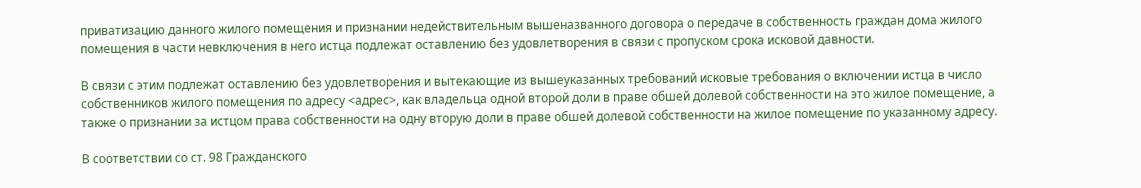приватизацию данного жилого помещения и признании недействительным вышеназванного договора о передаче в собственность граждан дома жилого помещения в части невключения в него истца подлежат оставлению без удовлетворения в связи с пропуском срока исковой давности.

В связи с этим подлежат оставлению без удовлетворения и вытекающие из вышеуказанных требований исковые требования о включении истца в число собственников жилого помещения по адресу <адрес>, как владельца одной второй доли в праве обшей долевой собственности на это жилое помещение, а также о признании за истцом права собственности на одну вторую доли в праве обшей долевой собственности на жилое помещение по указанному адресу.

В соответствии со ст. 98 Гражданского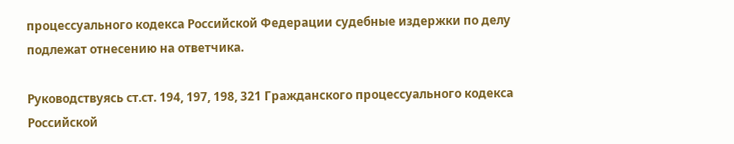процессуального кодекса Российской Федерации судебные издержки по делу подлежат отнесению на ответчика.

Руководствуясь ст.ст. 194, 197, 198, 321 Гражданского процессуального кодекса Российской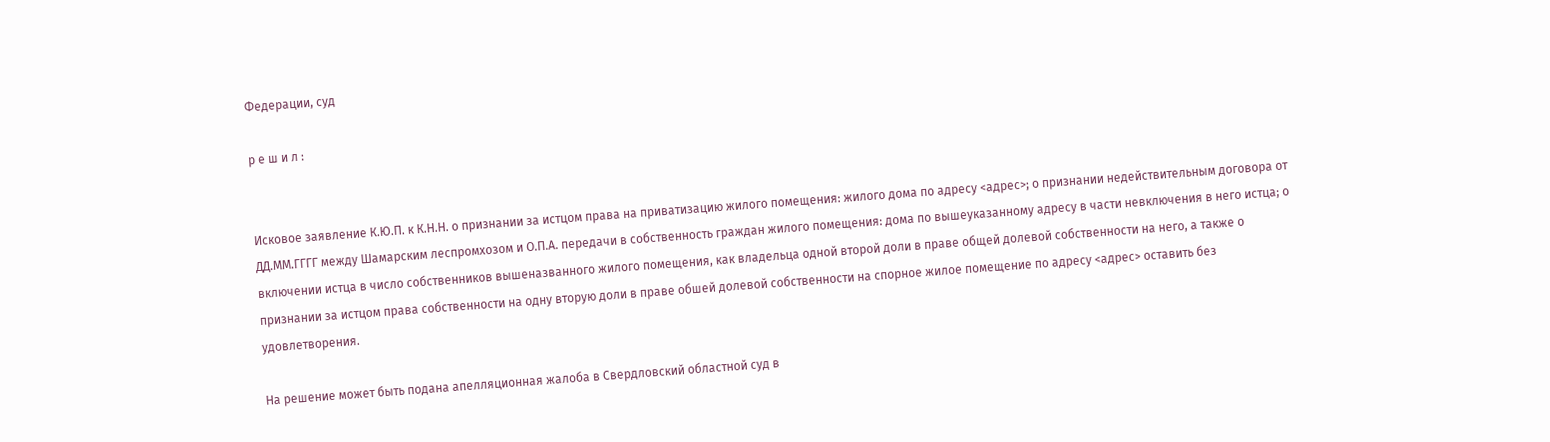Федерации, суд

р е ш и л :


Исковое заявление К.Ю.П. к К.Н.Н. о признании за истцом права на приватизацию жилого помещения: жилого дома по адресу <адрес>; о признании недействительным договора от ДД.ММ.ГГГГ между Шамарским леспромхозом и О.П.А. передачи в собственность граждан жилого помещения: дома по вышеуказанному адресу в части невключения в него истца; о включении истца в число собственников вышеназванного жилого помещения, как владельца одной второй доли в праве общей долевой собственности на него, а также о признании за истцом права собственности на одну вторую доли в праве обшей долевой собственности на спорное жилое помещение по адресу <адрес> оставить без удовлетворения.

На решение может быть подана апелляционная жалоба в Свердловский областной суд в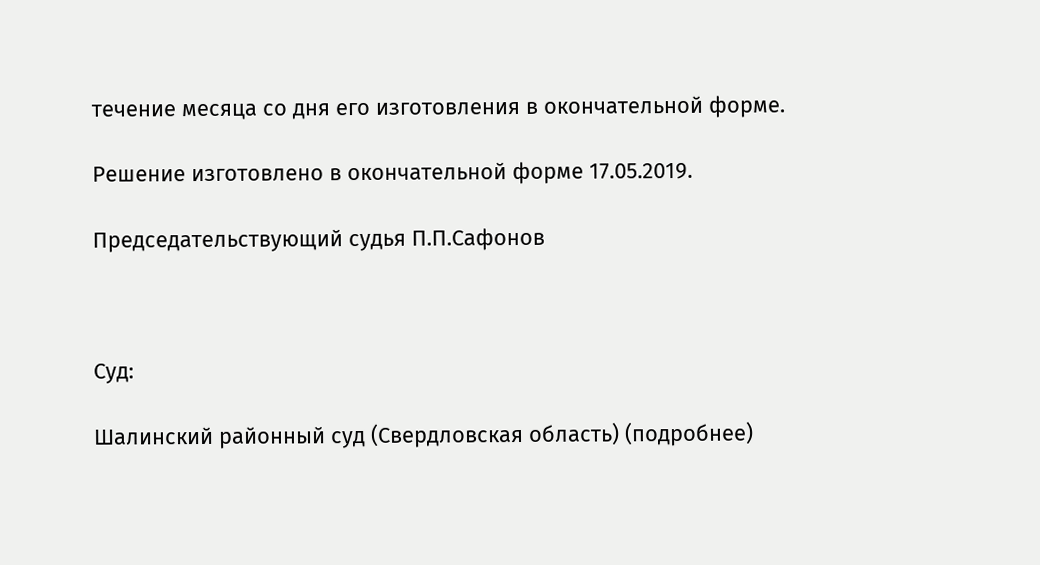течение месяца со дня его изготовления в окончательной форме.

Решение изготовлено в окончательной форме 17.05.2019.

Председательствующий судья П.П.Сафонов



Суд:

Шалинский районный суд (Свердловская область) (подробнее)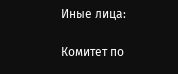Иные лица:

Комитет по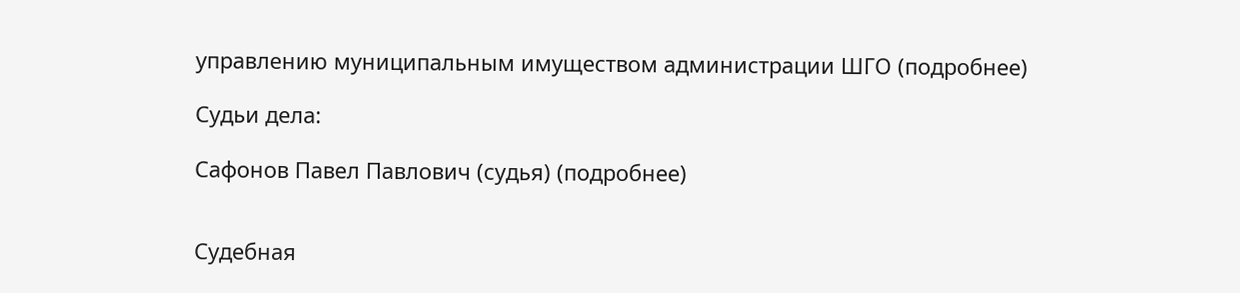управлению муниципальным имуществом администрации ШГО (подробнее)

Судьи дела:

Сафонов Павел Павлович (судья) (подробнее)


Судебная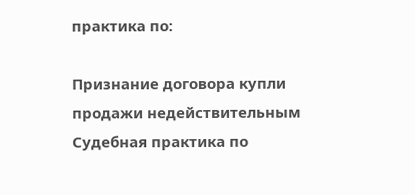практика по:

Признание договора купли продажи недействительным
Судебная практика по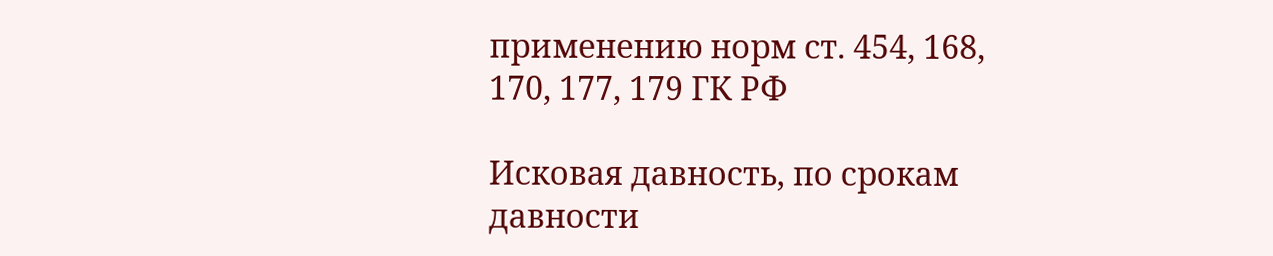применению норм ст. 454, 168, 170, 177, 179 ГК РФ

Исковая давность, по срокам давности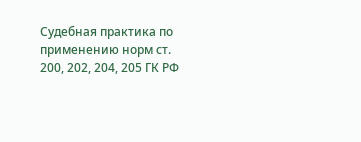Судебная практика по применению норм ст. 200, 202, 204, 205 ГК РФ